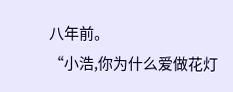八年前。
“小浩,你为什么爱做花灯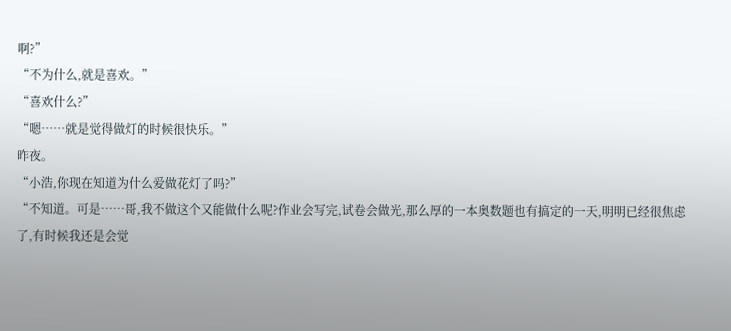啊?”
“不为什么,就是喜欢。”
“喜欢什么?”
“嗯……就是觉得做灯的时候很快乐。”
昨夜。
“小浩,你现在知道为什么爱做花灯了吗?”
“不知道。可是……哥,我不做这个又能做什么呢?作业会写完,试卷会做光,那么厚的一本奥数题也有搞定的一天,明明已经很焦虑了,有时候我还是会觉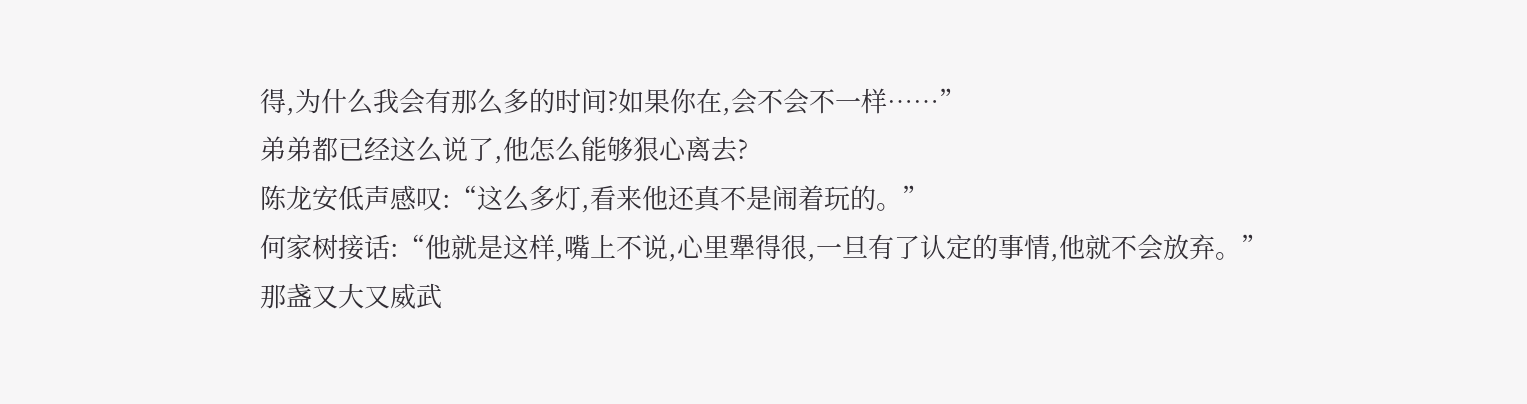得,为什么我会有那么多的时间?如果你在,会不会不一样……”
弟弟都已经这么说了,他怎么能够狠心离去?
陈龙安低声感叹:“这么多灯,看来他还真不是闹着玩的。”
何家树接话:“他就是这样,嘴上不说,心里犟得很,一旦有了认定的事情,他就不会放弃。”
那盏又大又威武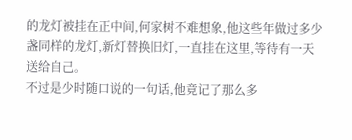的龙灯被挂在正中间,何家树不难想象,他这些年做过多少盏同样的龙灯,新灯替换旧灯,一直挂在这里,等待有一天送给自己。
不过是少时随口说的一句话,他竟记了那么多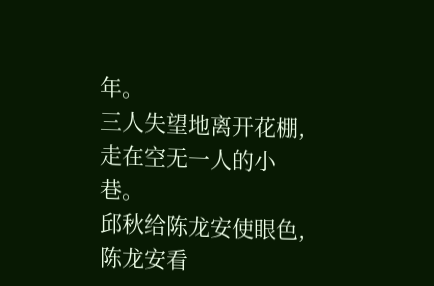年。
三人失望地离开花棚,走在空无一人的小巷。
邱秋给陈龙安使眼色,陈龙安看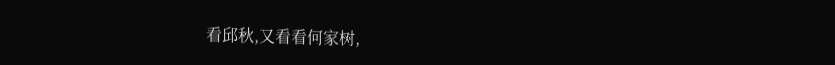看邱秋,又看看何家树,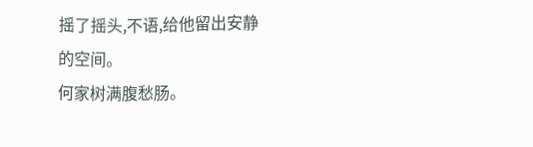摇了摇头,不语,给他留出安静的空间。
何家树满腹愁肠。